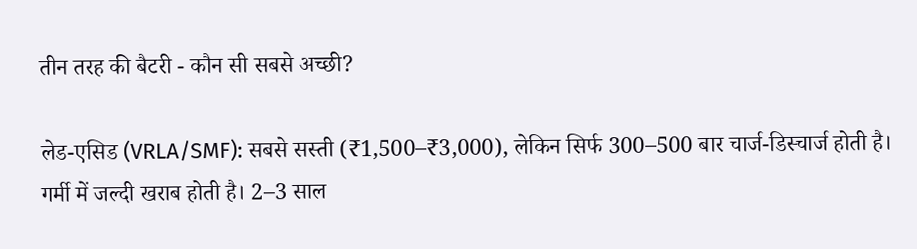तीन तरह की बैटरी - कौन सी सबसे अच्छी?

लेड-एसिड (VRLA/SMF): सबसे सस्ती (₹1,500–₹3,000), लेकिन सिर्फ 300–500 बार चार्ज-डिस्चार्ज होती है। गर्मी में जल्दी खराब होती है। 2–3 साल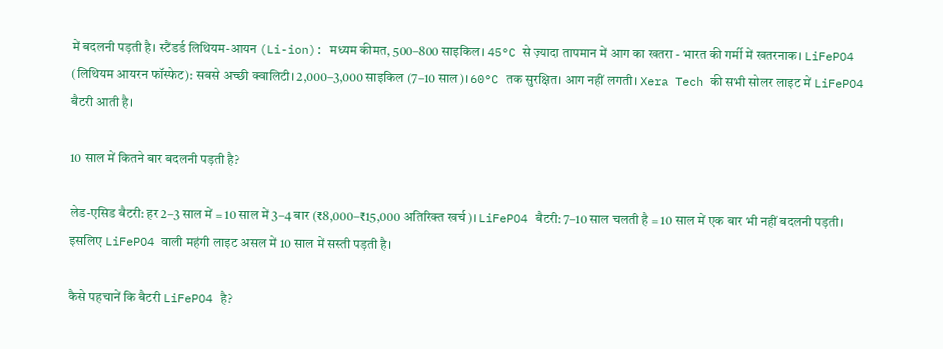में बदलनी पड़ती है। स्टैंडर्ड लिथियम-आयन (Li-ion): मध्यम कीमत, 500–800 साइकिल। 45°C से ज़्यादा तापमान में आग का खतरा - भारत की गर्मी में खतरनाक। LiFePO4 (लिथियम आयरन फॉस्फेट): सबसे अच्छी क्वालिटी। 2,000–3,000 साइकिल (7–10 साल)। 60°C तक सुरक्षित। आग नहीं लगती। Xera Tech की सभी सोलर लाइट में LiFePO4 बैटरी आती है।

10 साल में कितने बार बदलनी पड़ती है?

लेड-एसिड बैटरी: हर 2–3 साल में = 10 साल में 3–4 बार (₹8,000–₹15,000 अतिरिक्त खर्च)। LiFePO4 बैटरी: 7–10 साल चलती है = 10 साल में एक बार भी नहीं बदलनी पड़ती। इसलिए LiFePO4 वाली महंगी लाइट असल में 10 साल में सस्ती पड़ती है।

कैसे पहचानें कि बैटरी LiFePO4 है?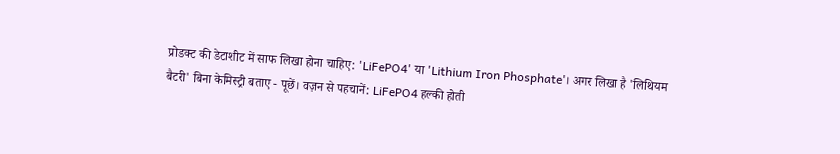प्रोडक्ट की डेटाशीट में साफ लिखा होना चाहिए: 'LiFePO4' या 'Lithium Iron Phosphate'। अगर लिखा है 'लिथियम बैटरी' बिना केमिस्ट्री बताए - पूछें। वज़न से पहचानें: LiFePO4 हल्की होती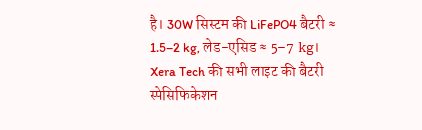है। 30W सिस्टम की LiFePO4 बैटरी ≈ 1.5–2 kg, लेड-एसिड ≈ 5–7 kg। Xera Tech की सभी लाइट की बैटरी स्पेसिफिकेशन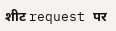शीट request पर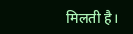मिलती है।